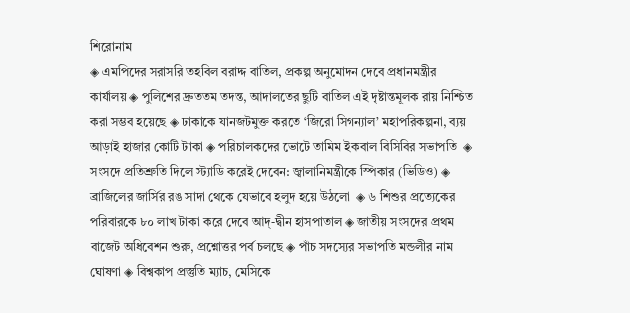শিরোনাম
◈ এমপিদের সরাসরি তহবিল বরাদ্দ বাতিল, প্রকল্প অনুমোদন দেবে প্রধানমন্ত্রীর কার্যালয় ◈ পুলিশের দ্রুততম তদন্ত, আদালতের ছুটি বাতিল এই দৃষ্টান্তমূলক রায় নিশ্চিত করা সম্ভব হয়েছে ◈ ঢাকাকে যানজটমুক্ত করতে ‘জিরো সিগন্যাল’ মহাপরিকল্পনা, ব্যয় আড়াই হাজার কোটি টাকা ◈ পরিচালক‌দের ‌ভো‌টে তা‌মিম ইকবাল বিসিবির সভাপতি  ◈ সংসদে প্রতিশ্রুতি দিলে স্ট্যাডি করেই দেবেন: জ্বালানিমন্ত্রীকে স্পিকার (ভিডিও) ◈ ব্রাজিলের জার্সির রঙ সাদা থেকে যেভাবে হলুদ হয়ে উঠলো  ◈ ৬ শিশুর প্রত্যেকের পরিবারকে ৮০ লাখ টাকা করে দেবে আদ্-দ্বীন হাসপাতাল ◈ জাতীয় সংসদের প্রথম বাজেট অধিবেশন শুরু, প্রশ্নোত্তর পর্ব চলছে ◈ পাঁচ সদস্যের সভাপতি মন্ডলীর নাম ঘোষণা ◈ বিশ্বকাপ প্রস্তু‌তি ম‌্যাচ, মে‌সি‌কে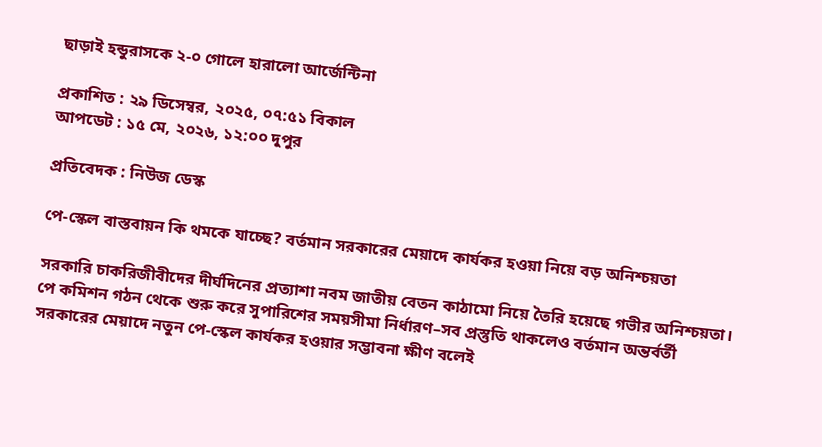ছাড়াই হন্ডুরাসকে ২-০ গো‌লে হারালো আর্জেন্টিনা

প্রকাশিত : ২৯ ডিসেম্বর, ২০২৫, ০৭:৫১ বিকাল
আপডেট : ১৫ মে, ২০২৬, ১২:০০ দুপুর

প্রতিবেদক : নিউজ ডেস্ক

পে-স্কেল বাস্তবায়ন কি থমকে যাচ্ছে? বর্তমান সরকারের মেয়াদে কার্যকর হওয়া নিয়ে বড় অনিশ্চয়তা

সরকারি চাকরিজীবীদের দীর্ঘদিনের প্রত্যাশা নবম জাতীয় বেতন কাঠামো নিয়ে তৈরি হয়েছে গভীর অনিশ্চয়তা। পে কমিশন গঠন থেকে শুরু করে সুপারিশের সময়সীমা নির্ধারণ–সব প্রস্তুতি থাকলেও বর্তমান অন্তর্বর্তী সরকারের মেয়াদে নতুন পে-স্কেল কার্যকর হওয়ার সম্ভাবনা ক্ষীণ বলেই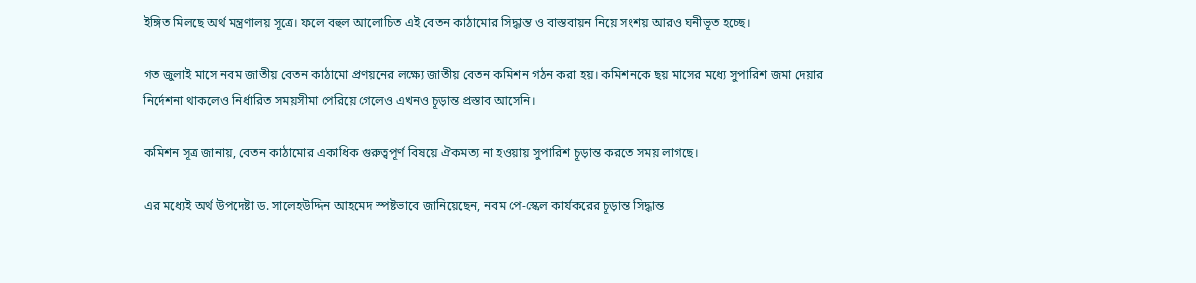ইঙ্গিত মিলছে অর্থ মন্ত্রণালয় সূত্রে। ফলে বহুল আলোচিত এই বেতন কাঠামোর সিদ্ধান্ত ও বাস্তবায়ন নিয়ে সংশয় আরও ঘনীভূত হচ্ছে।

গত জুলাই মাসে নবম জাতীয় বেতন কাঠামো প্রণয়নের লক্ষ্যে জাতীয় বেতন কমিশন গঠন করা হয়। কমিশনকে ছয় মাসের মধ্যে সুপারিশ জমা দেয়ার নির্দেশনা থাকলেও নির্ধারিত সময়সীমা পেরিয়ে গেলেও এখনও চূড়ান্ত প্রস্তাব আসেনি।

কমিশন সূত্র জানায়, বেতন কাঠামোর একাধিক গুরুত্বপূর্ণ বিষয়ে ঐকমত্য না হওয়ায় সুপারিশ চূড়ান্ত করতে সময় লাগছে।

এর মধ্যেই অর্থ উপদেষ্টা ড. সালেহউদ্দিন আহমেদ স্পষ্টভাবে জানিয়েছেন, নবম পে-স্কেল কার্যকরের চূড়ান্ত সিদ্ধান্ত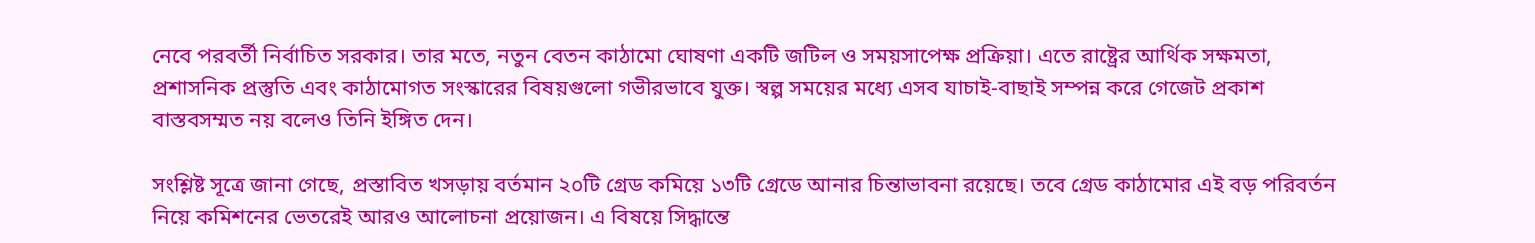নেবে পরবর্তী নির্বাচিত সরকার। তার মতে, নতুন বেতন কাঠামো ঘোষণা একটি জটিল ও সময়সাপেক্ষ প্রক্রিয়া। এতে রাষ্ট্রের আর্থিক সক্ষমতা, প্রশাসনিক প্রস্তুতি এবং কাঠামোগত সংস্কারের বিষয়গুলো গভীরভাবে যুক্ত। স্বল্প সময়ের মধ্যে এসব যাচাই-বাছাই সম্পন্ন করে গেজেট প্রকাশ বাস্তবসম্মত নয় বলেও তিনি ইঙ্গিত দেন।

সংশ্লিষ্ট সূত্রে জানা গেছে, প্রস্তাবিত খসড়ায় বর্তমান ২০টি গ্রেড কমিয়ে ১৩টি গ্রেডে আনার চিন্তাভাবনা রয়েছে। তবে গ্রেড কাঠামোর এই বড় পরিবর্তন নিয়ে কমিশনের ভেতরেই আরও আলোচনা প্রয়োজন। এ বিষয়ে সিদ্ধান্তে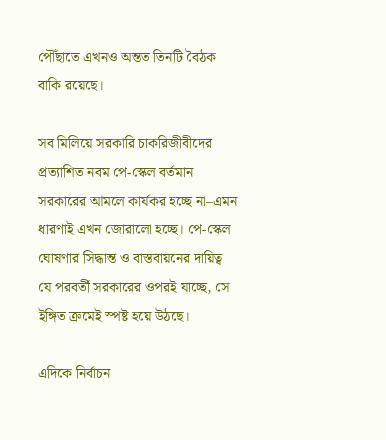পৌঁছাতে এখনও অন্তত তিনটি বৈঠক বাকি রয়েছে।

সব মিলিয়ে সরকারি চাকরিজীবীদের প্রত্যাশিত নবম পে-স্কেল বর্তমান সরকারের আমলে কার্যকর হচ্ছে না–এমন ধারণাই এখন জোরালো হচ্ছে। পে-স্কেল ঘোষণার সিদ্ধান্ত ও বাস্তবায়নের দায়িত্ব যে পরবর্তী সরকারের ওপরই যাচ্ছে, সে ইঙ্গিত ক্রমেই স্পষ্ট হয়ে উঠছে।

এদিকে নির্বাচন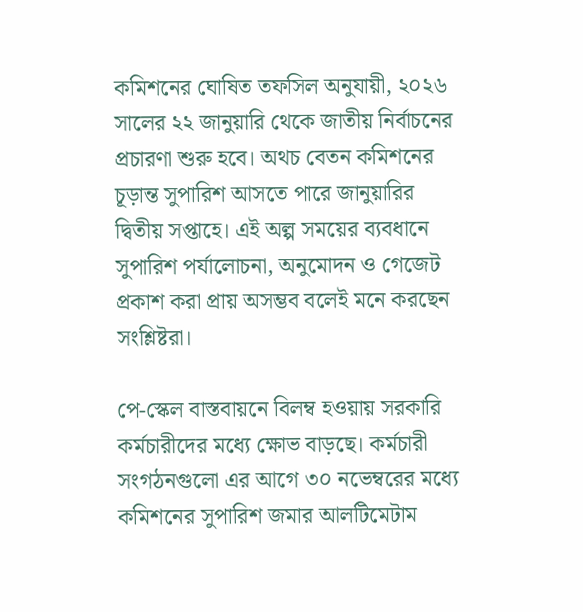কমিশনের ঘোষিত তফসিল অনুযায়ী, ২০২৬ সালের ২২ জানুয়ারি থেকে জাতীয় নির্বাচনের প্রচারণা শুরু হবে। অথচ বেতন কমিশনের চূড়ান্ত সুপারিশ আসতে পারে জানুয়ারির দ্বিতীয় সপ্তাহে। এই অল্প সময়ের ব্যবধানে সুপারিশ পর্যালোচনা, অনুমোদন ও গেজেট প্রকাশ করা প্রায় অসম্ভব বলেই মনে করছেন সংশ্লিষ্টরা।

পে-স্কেল বাস্তবায়নে বিলম্ব হওয়ায় সরকারি কর্মচারীদের মধ্যে ক্ষোভ বাড়ছে। কর্মচারী সংগঠনগুলো এর আগে ৩০ নভেম্বরের মধ্যে কমিশনের সুপারিশ জমার আলটিমেটাম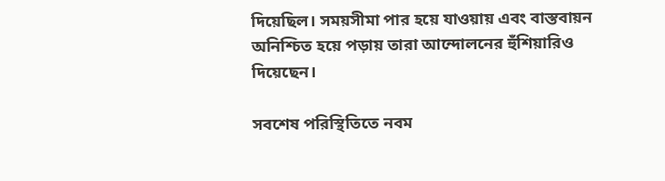দিয়েছিল। সময়সীমা পার হয়ে যাওয়ায় এবং বাস্তবায়ন অনিশ্চিত হয়ে পড়ায় তারা আন্দোলনের হুঁশিয়ারিও দিয়েছেন।

সবশেষ পরিস্থিতিতে নবম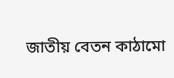জাতীয় বেতন কাঠামো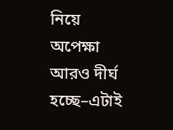নিয়ে অপেক্ষা আরও দীর্ঘ হচ্ছে–এটাই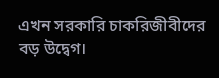এখন সরকারি চাকরিজীবীদের বড় উদ্বেগ।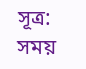সূত্র: সময়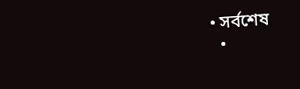• সর্বশেষ
  •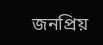জনপ্রিয়